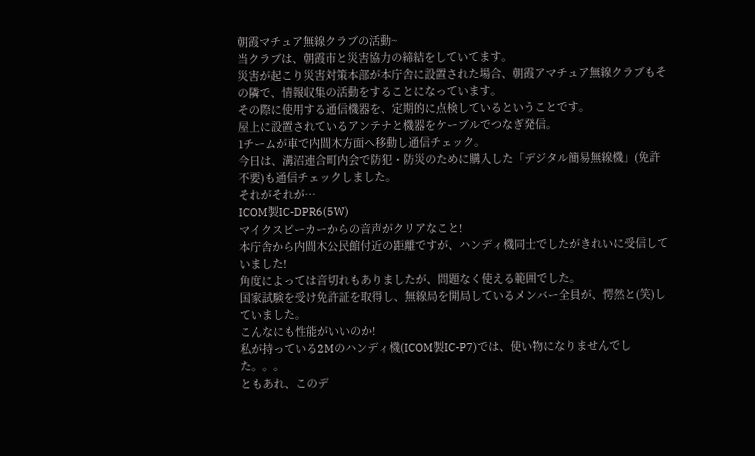朝霞マチュア無線クラブの活動~
当クラブは、朝霞市と災害協力の締結をしていてます。
災害が起こり災害対策本部が本庁舎に設置された場合、朝霞アマチュア無線クラブもその隣で、情報収集の活動をすることになっています。
その際に使用する通信機器を、定期的に点検しているということです。
屋上に設置されているアンテナと機器をケーブルでつなぎ発信。
1チームが車で内間木方面へ移動し通信チェック。
今日は、溝沼連合町内会で防犯・防災のために購入した「デジタル簡易無線機」(免許不要)も通信チェックしました。
それがそれが…
ICOM製IC-DPR6(5W)
マイクスピーカーからの音声がクリアなこと!
本庁舎から内間木公民館付近の距離ですが、ハンディ機同士でしたがきれいに受信していました!
角度によっては音切れもありましたが、問題なく使える範囲でした。
国家試験を受け免許証を取得し、無線局を開局しているメンバー全員が、愕然と(笑)していました。
こんなにも性能がいいのか!
私が持っている2Mのハンディ機(ICOM製IC-P7)では、使い物になりませんでした。。。
ともあれ、このデ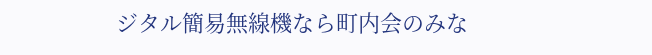ジタル簡易無線機なら町内会のみな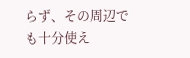らず、その周辺でも十分使え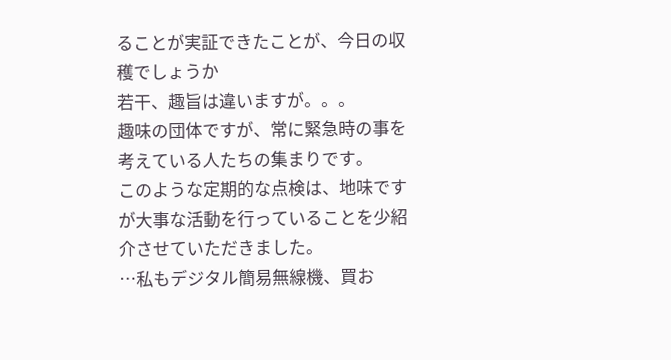ることが実証できたことが、今日の収穫でしょうか
若干、趣旨は違いますが。。。
趣味の団体ですが、常に緊急時の事を考えている人たちの集まりです。
このような定期的な点検は、地味ですが大事な活動を行っていることを少紹介させていただきました。
…私もデジタル簡易無線機、買お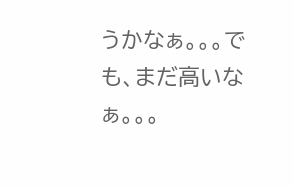うかなぁ。。。でも、まだ高いなぁ。。。